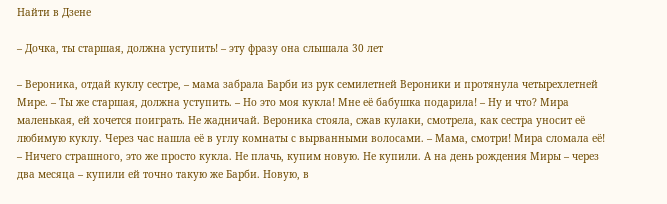Найти в Дзене

– Дочка, ты старшая, должна уступить! – эту фразу она слышала 30 лет

– Вероника, отдай куклу сестре, – мама забрала Барби из рук семилетней Вероники и протянула четырехлетней Мире. – Ты же старшая, должна уступить. – Но это моя кукла! Мне её бабушка подарила! – Ну и что? Мира маленькая, ей хочется поиграть. Не жадничай. Вероника стояла, сжав кулаки, смотрела, как сестра уносит её любимую куклу. Через час нашла её в углу комнаты с вырванными волосами. – Мама, смотри! Мира сломала её! – Ничего страшного, это же просто кукла. Не плачь, купим новую. Не купили. А на день рождения Миры – через два месяца – купили ей точно такую же Барби. Новую, в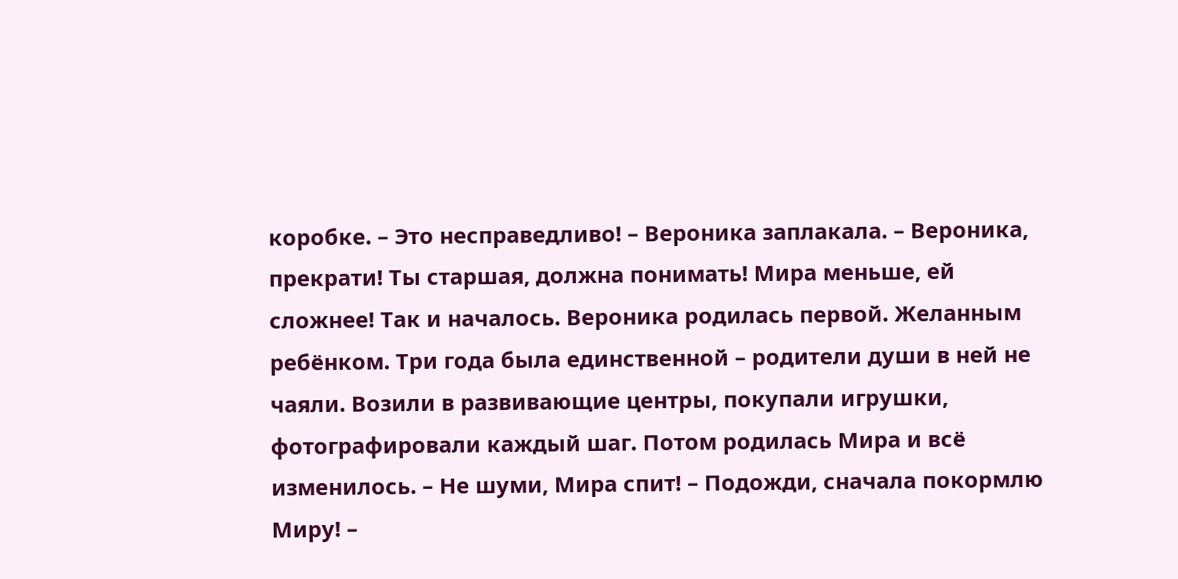коробке. – Это несправедливо! – Вероника заплакала. – Вероника, прекрати! Ты старшая, должна понимать! Мира меньше, ей сложнее! Так и началось. Вероника родилась первой. Желанным ребёнком. Три года была единственной – родители души в ней не чаяли. Возили в развивающие центры, покупали игрушки, фотографировали каждый шаг. Потом родилась Мира и всё изменилось. – Не шуми, Мира спит! – Подожди, сначала покормлю Миру! –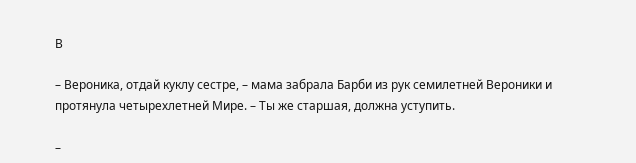В

– Вероника, отдай куклу сестре, – мама забрала Барби из рук семилетней Вероники и протянула четырехлетней Мире. – Ты же старшая, должна уступить.

–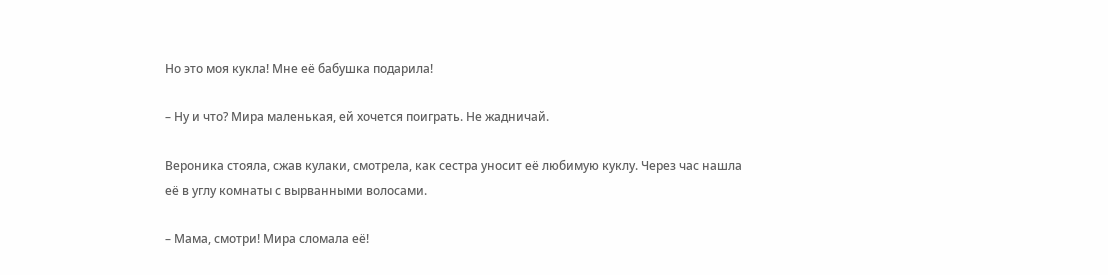Но это моя кукла! Мне её бабушка подарила!

– Ну и что? Мира маленькая, ей хочется поиграть. Не жадничай.

Вероника стояла, сжав кулаки, смотрела, как сестра уносит её любимую куклу. Через час нашла её в углу комнаты с вырванными волосами.

– Мама, смотри! Мира сломала её!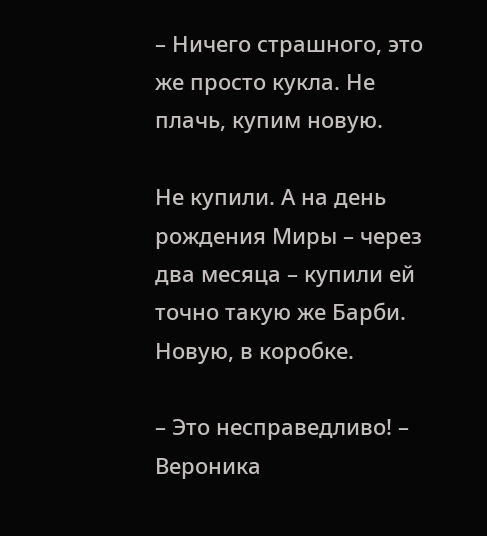– Ничего страшного, это же просто кукла. Не плачь, купим новую.

Не купили. А на день рождения Миры – через два месяца – купили ей точно такую же Барби. Новую, в коробке.

– Это несправедливо! – Вероника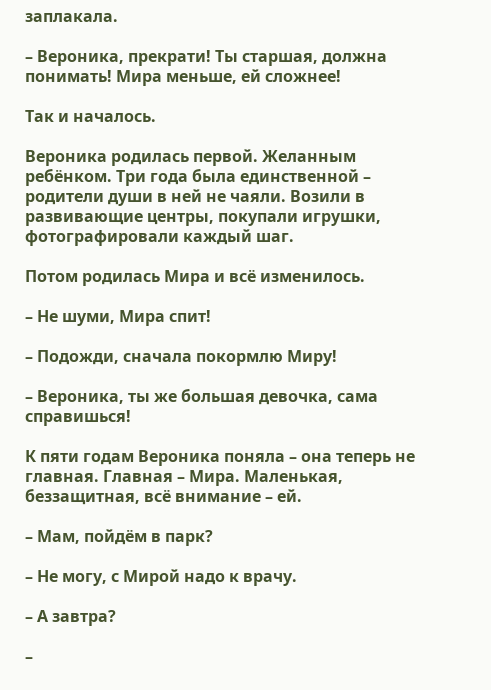заплакала.

– Вероника, прекрати! Ты старшая, должна понимать! Мира меньше, ей сложнее!

Так и началось.

Вероника родилась первой. Желанным ребёнком. Три года была единственной – родители души в ней не чаяли. Возили в развивающие центры, покупали игрушки, фотографировали каждый шаг.

Потом родилась Мира и всё изменилось.

– Не шуми, Мира спит!

– Подожди, сначала покормлю Миру!

– Вероника, ты же большая девочка, сама справишься!

К пяти годам Вероника поняла – она теперь не главная. Главная – Мира. Маленькая, беззащитная, всё внимание – ей.

– Мам, пойдём в парк?

– Не могу, с Мирой надо к врачу.

– А завтра?

–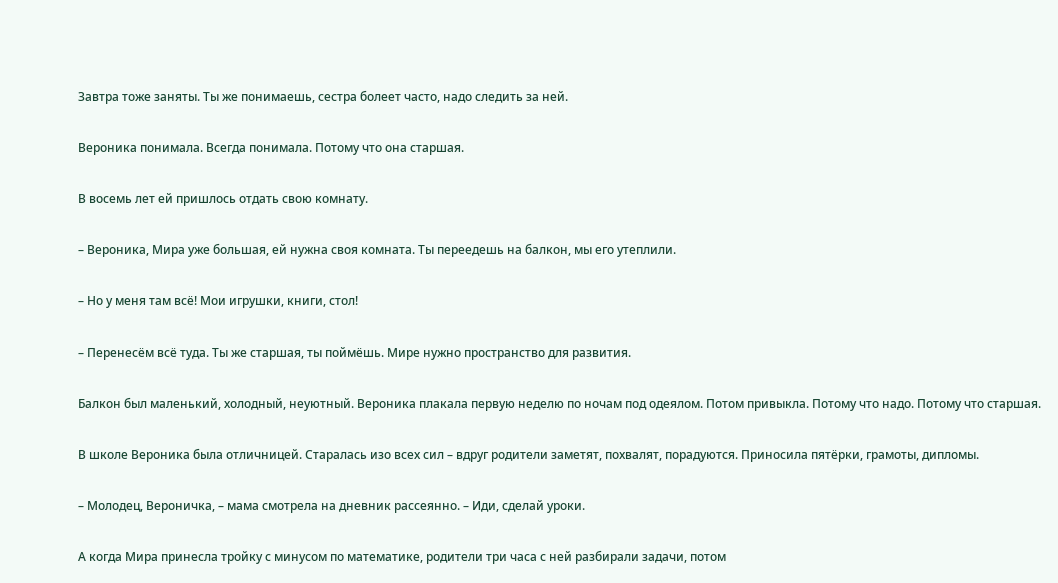Завтра тоже заняты. Ты же понимаешь, сестра болеет часто, надо следить за ней.

Вероника понимала. Всегда понимала. Потому что она старшая.

В восемь лет ей пришлось отдать свою комнату.

– Вероника, Мира уже большая, ей нужна своя комната. Ты переедешь на балкон, мы его утеплили.

– Но у меня там всё! Мои игрушки, книги, стол!

– Перенесём всё туда. Ты же старшая, ты поймёшь. Мире нужно пространство для развития.

Балкон был маленький, холодный, неуютный. Вероника плакала первую неделю по ночам под одеялом. Потом привыкла. Потому что надо. Потому что старшая.

В школе Вероника была отличницей. Старалась изо всех сил – вдруг родители заметят, похвалят, порадуются. Приносила пятёрки, грамоты, дипломы.

– Молодец, Вероничка, – мама смотрела на дневник рассеянно. – Иди, сделай уроки.

А когда Мира принесла тройку с минусом по математике, родители три часа с ней разбирали задачи, потом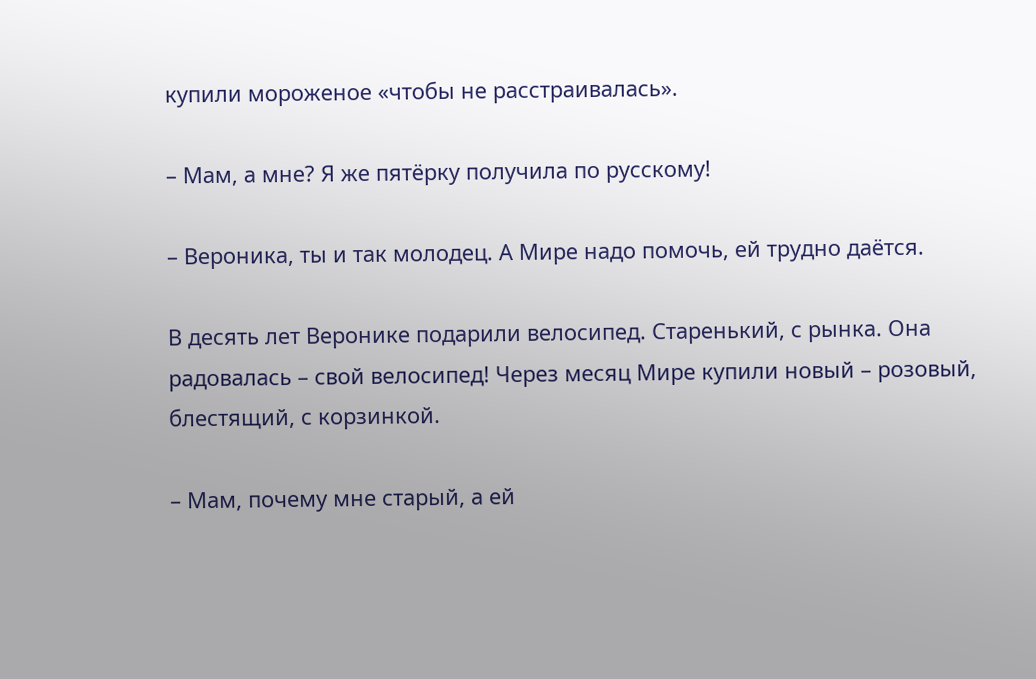купили мороженое «чтобы не расстраивалась».

– Мам, а мне? Я же пятёрку получила по русскому!

– Вероника, ты и так молодец. А Мире надо помочь, ей трудно даётся.

В десять лет Веронике подарили велосипед. Старенький, с рынка. Она радовалась – свой велосипед! Через месяц Мире купили новый – розовый, блестящий, с корзинкой.

– Мам, почему мне старый, а ей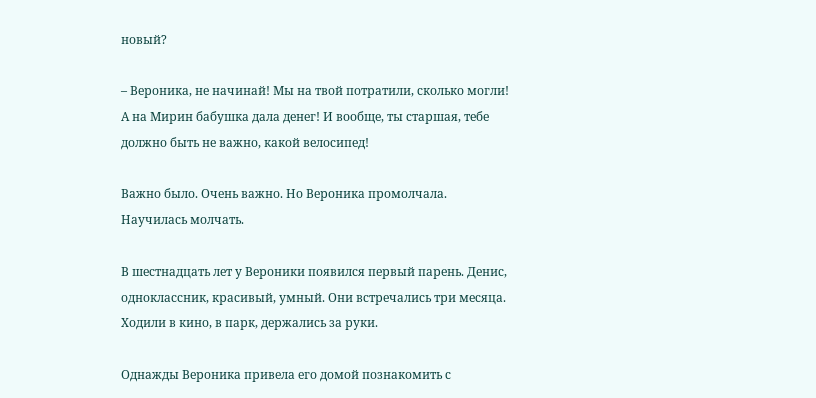новый?

– Вероника, не начинай! Мы на твой потратили, сколько могли! А на Мирин бабушка дала денег! И вообще, ты старшая, тебе должно быть не важно, какой велосипед!

Важно было. Очень важно. Но Вероника промолчала. Научилась молчать.

В шестнадцать лет у Вероники появился первый парень. Денис, одноклассник, красивый, умный. Они встречались три месяца. Ходили в кино, в парк, держались за руки.

Однажды Вероника привела его домой познакомить с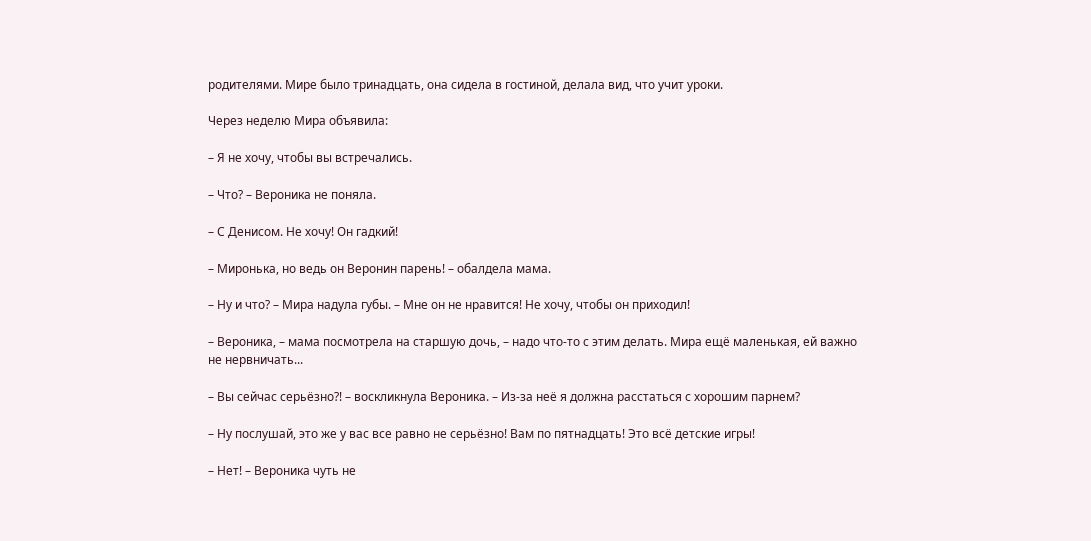родителями. Мире было тринадцать, она сидела в гостиной, делала вид, что учит уроки.

Через неделю Мира объявила:

– Я не хочу, чтобы вы встречались.

– Что? – Вероника не поняла.

– С Денисом. Не хочу! Он гадкий!

– Миронька, но ведь он Веронин парень! – обалдела мама.

– Ну и что? – Мира надула губы. – Мне он не нравится! Не хочу, чтобы он приходил!

– Вероника, – мама посмотрела на старшую дочь, – надо что-то с этим делать. Мира ещё маленькая, ей важно не нервничать...

– Вы сейчас серьёзно?! – воскликнула Вероника. – Из-за неё я должна расстаться с хорошим парнем?

– Ну послушай, это же у вас все равно не серьёзно! Вам по пятнадцать! Это всё детские игры!

– Нет! – Вероника чуть не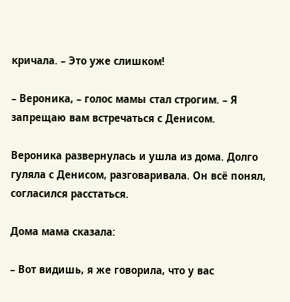кричала. – Это уже слишком!

– Вероника, – голос мамы стал строгим. – Я запрещаю вам встречаться с Денисом.

Вероника развернулась и ушла из дома. Долго гуляла с Денисом, разговаривала. Он всё понял, согласился расстаться.

Дома мама сказала:

– Вот видишь, я же говорила, что у вас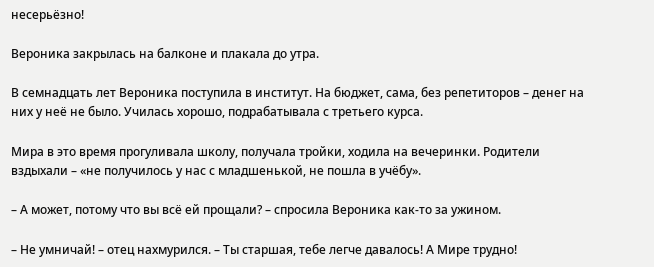несерьёзно!

Вероника закрылась на балконе и плакала до утра.

В семнадцать лет Вероника поступила в институт. На бюджет, сама, без репетиторов – денег на них у неё не было. Училась хорошо, подрабатывала с третьего курса.

Мира в это время прогуливала школу, получала тройки, ходила на вечеринки. Родители вздыхали – «не получилось у нас с младшенькой, не пошла в учёбу».

– А может, потому что вы всё ей прощали? – спросила Вероника как-то за ужином.

– Не умничай! – отец нахмурился. – Ты старшая, тебе легче давалось! А Мире трудно!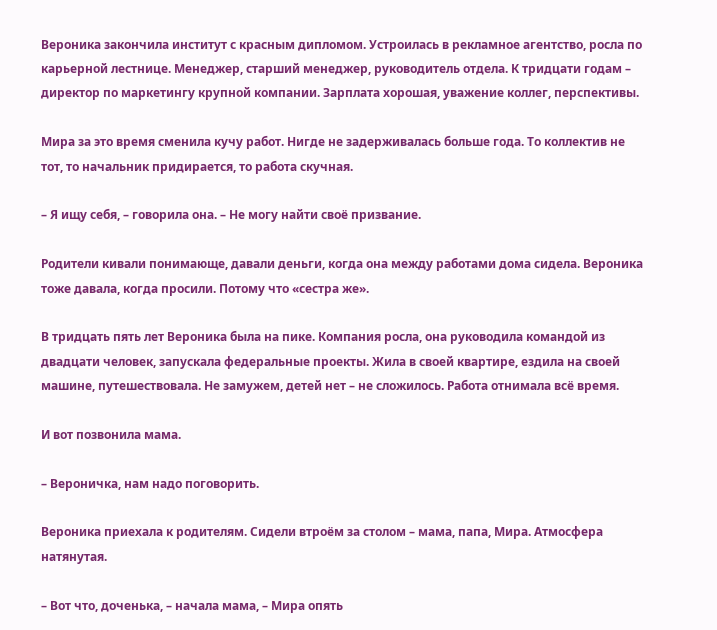Вероника закончила институт с красным дипломом. Устроилась в рекламное агентство, росла по карьерной лестнице. Менеджер, старший менеджер, руководитель отдела. К тридцати годам – директор по маркетингу крупной компании. Зарплата хорошая, уважение коллег, перспективы.

Мира за это время сменила кучу работ. Нигде не задерживалась больше года. То коллектив не тот, то начальник придирается, то работа скучная.

– Я ищу себя, – говорила она. – Не могу найти своё призвание.

Родители кивали понимающе, давали деньги, когда она между работами дома сидела. Вероника тоже давала, когда просили. Потому что «сестра же».

В тридцать пять лет Вероника была на пике. Компания росла, она руководила командой из двадцати человек, запускала федеральные проекты. Жила в своей квартире, ездила на своей машине, путешествовала. Не замужем, детей нет – не сложилось. Работа отнимала всё время.

И вот позвонила мама.

– Вероничка, нам надо поговорить.

Вероника приехала к родителям. Сидели втроём за столом – мама, папа, Мира. Атмосфера натянутая.

– Вот что, доченька, – начала мама, – Мира опять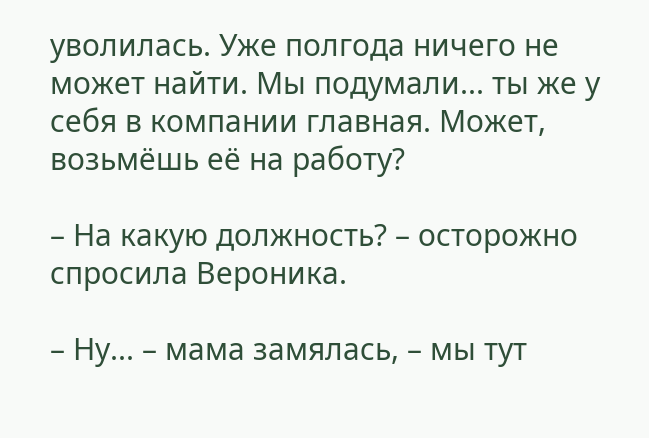уволилась. Уже полгода ничего не может найти. Мы подумали... ты же у себя в компании главная. Может, возьмёшь её на работу?

– На какую должность? – осторожно спросила Вероника.

– Ну... – мама замялась, – мы тут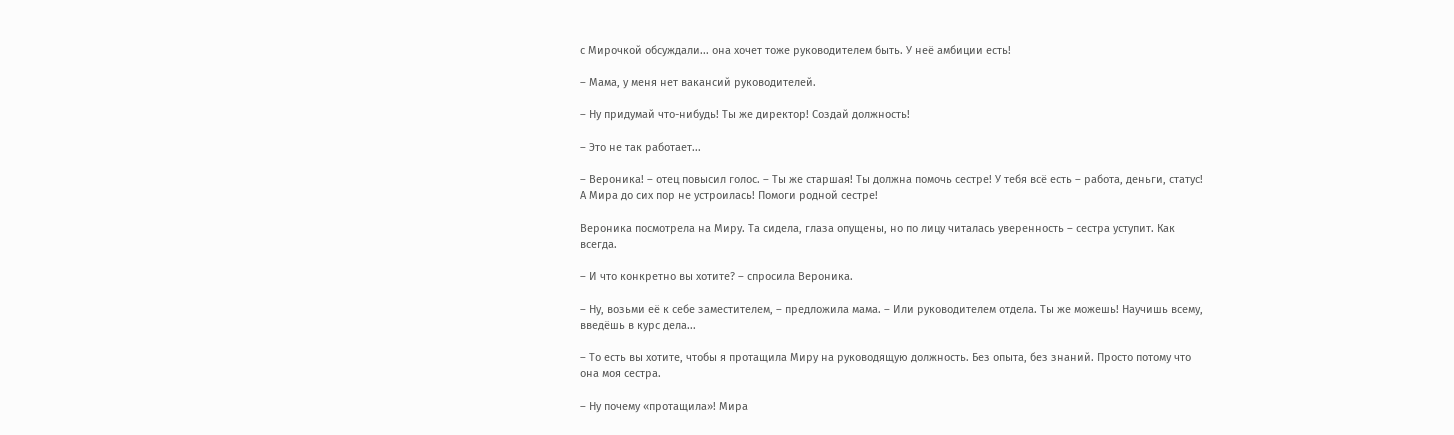с Мирочкой обсуждали... она хочет тоже руководителем быть. У неё амбиции есть!

– Мама, у меня нет вакансий руководителей.

– Ну придумай что-нибудь! Ты же директор! Создай должность!

– Это не так работает...

– Вероника! – отец повысил голос. – Ты же старшая! Ты должна помочь сестре! У тебя всё есть – работа, деньги, статус! А Мира до сих пор не устроилась! Помоги родной сестре!

Вероника посмотрела на Миру. Та сидела, глаза опущены, но по лицу читалась уверенность – сестра уступит. Как всегда.

– И что конкретно вы хотите? – спросила Вероника.

– Ну, возьми её к себе заместителем, – предложила мама. – Или руководителем отдела. Ты же можешь! Научишь всему, введёшь в курс дела...

– То есть вы хотите, чтобы я протащила Миру на руководящую должность. Без опыта, без знаний. Просто потому что она моя сестра.

– Ну почему «протащила»! Мира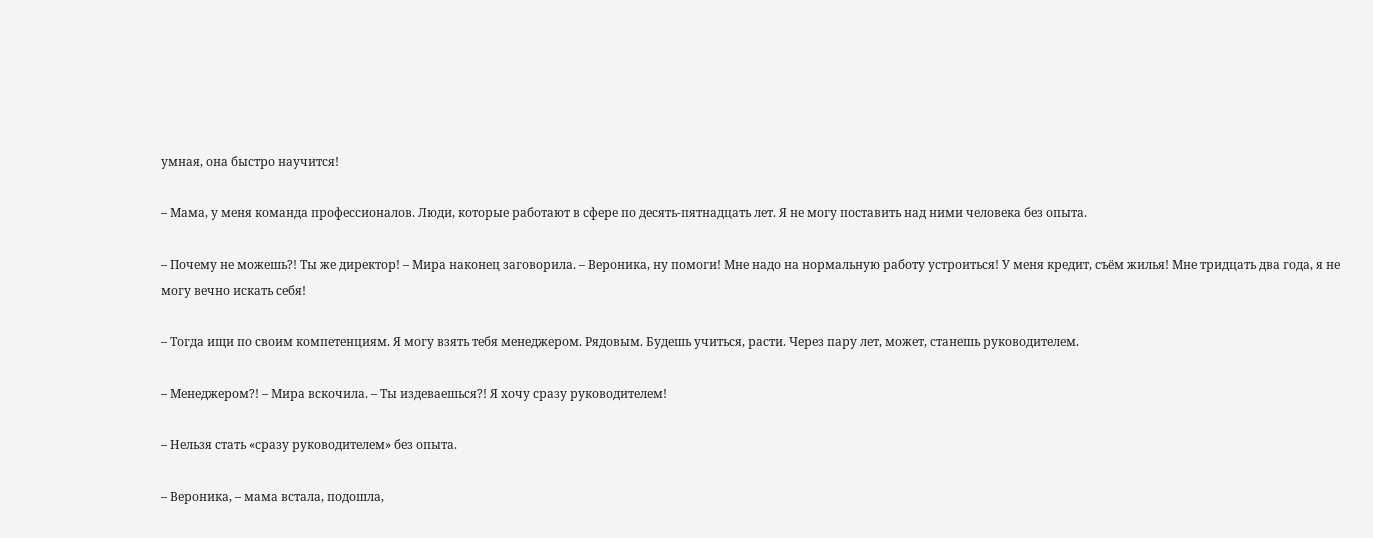умная, она быстро научится!

– Мама, у меня команда профессионалов. Люди, которые работают в сфере по десять-пятнадцать лет. Я не могу поставить над ними человека без опыта.

– Почему не можешь?! Ты же директор! – Мира наконец заговорила. – Вероника, ну помоги! Мне надо на нормальную работу устроиться! У меня кредит, съём жилья! Мне тридцать два года, я не могу вечно искать себя!

– Тогда ищи по своим компетенциям. Я могу взять тебя менеджером. Рядовым. Будешь учиться, расти. Через пару лет, может, станешь руководителем.

– Менеджером?! – Мира вскочила. – Ты издеваешься?! Я хочу сразу руководителем!

– Нельзя стать «сразу руководителем» без опыта.

– Вероника, – мама встала, подошла,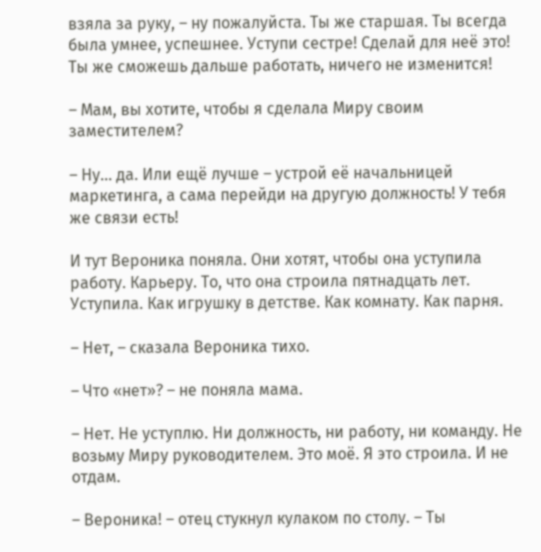взяла за руку, – ну пожалуйста. Ты же старшая. Ты всегда была умнее, успешнее. Уступи сестре! Сделай для неё это! Ты же сможешь дальше работать, ничего не изменится!

– Мам, вы хотите, чтобы я сделала Миру своим заместителем?

– Ну... да. Или ещё лучше – устрой её начальницей маркетинга, а сама перейди на другую должность! У тебя же связи есть!

И тут Вероника поняла. Они хотят, чтобы она уступила работу. Карьеру. То, что она строила пятнадцать лет. Уступила. Как игрушку в детстве. Как комнату. Как парня.

– Нет, – сказала Вероника тихо.

– Что «нет»? – не поняла мама.

– Нет. Не уступлю. Ни должность, ни работу, ни команду. Не возьму Миру руководителем. Это моё. Я это строила. И не отдам.

– Вероника! – отец стукнул кулаком по столу. – Ты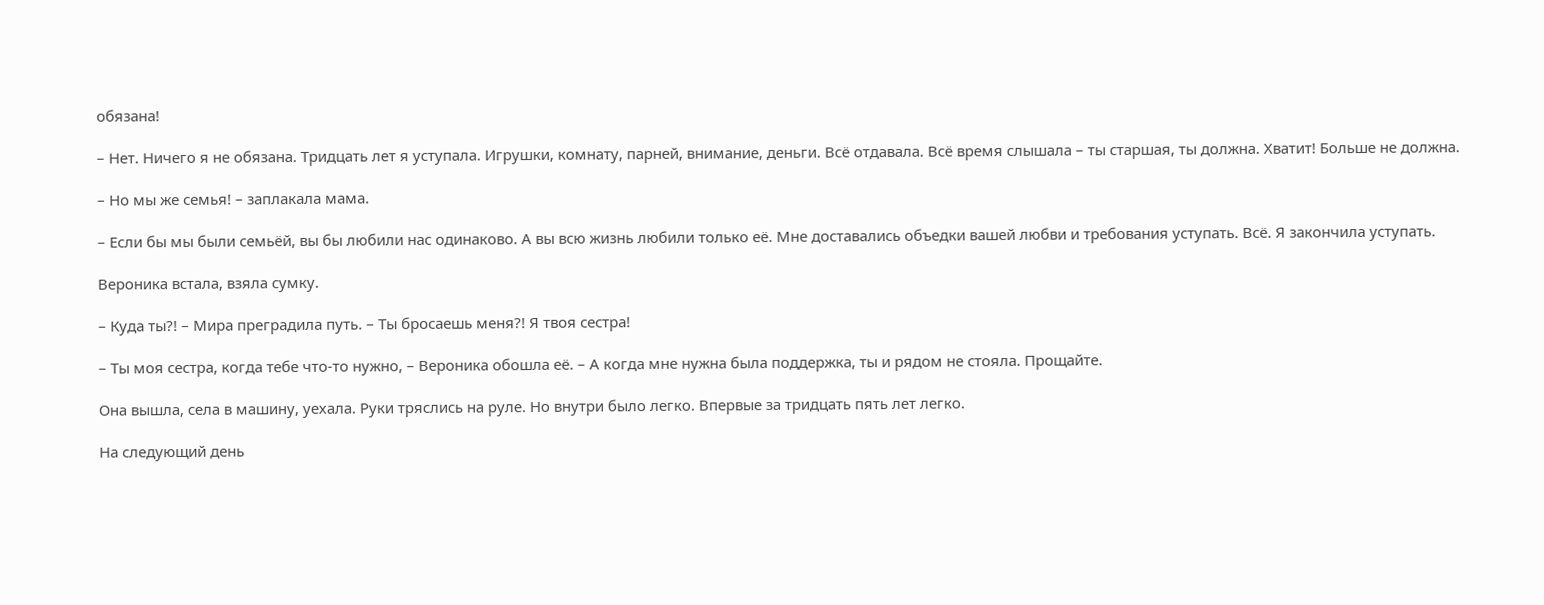обязана!

– Нет. Ничего я не обязана. Тридцать лет я уступала. Игрушки, комнату, парней, внимание, деньги. Всё отдавала. Всё время слышала – ты старшая, ты должна. Хватит! Больше не должна.

– Но мы же семья! – заплакала мама.

– Если бы мы были семьёй, вы бы любили нас одинаково. А вы всю жизнь любили только её. Мне доставались объедки вашей любви и требования уступать. Всё. Я закончила уступать.

Вероника встала, взяла сумку.

– Куда ты?! – Мира преградила путь. – Ты бросаешь меня?! Я твоя сестра!

– Ты моя сестра, когда тебе что-то нужно, – Вероника обошла её. – А когда мне нужна была поддержка, ты и рядом не стояла. Прощайте.

Она вышла, села в машину, уехала. Руки тряслись на руле. Но внутри было легко. Впервые за тридцать пять лет легко.

На следующий день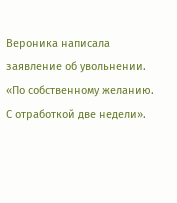Вероника написала заявление об увольнении. «По собственному желанию. С отработкой две недели».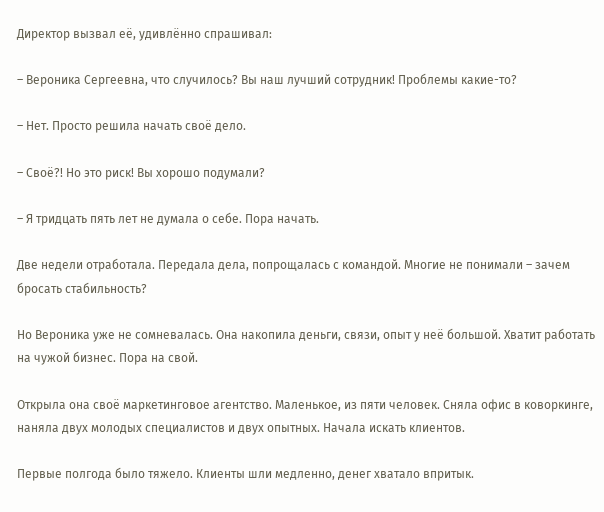Директор вызвал её, удивлённо спрашивал:

– Вероника Сергеевна, что случилось? Вы наш лучший сотрудник! Проблемы какие-то?

– Нет. Просто решила начать своё дело.

– Своё?! Но это риск! Вы хорошо подумали?

– Я тридцать пять лет не думала о себе. Пора начать.

Две недели отработала. Передала дела, попрощалась с командой. Многие не понимали – зачем бросать стабильность?

Но Вероника уже не сомневалась. Она накопила деньги, связи, опыт у неё большой. Хватит работать на чужой бизнес. Пора на свой.

Открыла она своё маркетинговое агентство. Маленькое, из пяти человек. Сняла офис в коворкинге, наняла двух молодых специалистов и двух опытных. Начала искать клиентов.

Первые полгода было тяжело. Клиенты шли медленно, денег хватало впритык.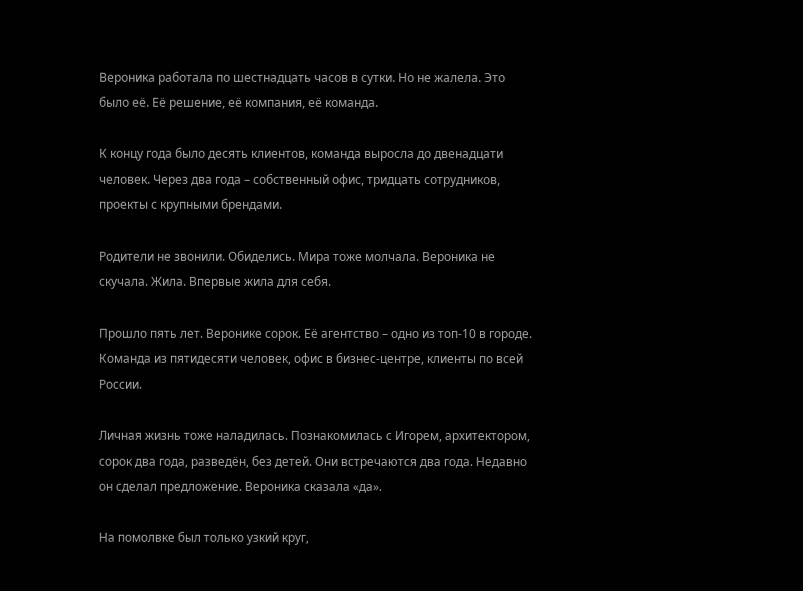Вероника работала по шестнадцать часов в сутки. Но не жалела. Это было её. Её решение, её компания, её команда.

К концу года было десять клиентов, команда выросла до двенадцати человек. Через два года – собственный офис, тридцать сотрудников, проекты с крупными брендами.

Родители не звонили. Обиделись. Мира тоже молчала. Вероника не скучала. Жила. Впервые жила для себя.

Прошло пять лет. Веронике сорок. Её агентство – одно из топ-10 в городе. Команда из пятидесяти человек, офис в бизнес-центре, клиенты по всей России.

Личная жизнь тоже наладилась. Познакомилась с Игорем, архитектором, сорок два года, разведён, без детей. Они встречаются два года. Недавно он сделал предложение. Вероника сказала «да».

На помолвке был только узкий круг,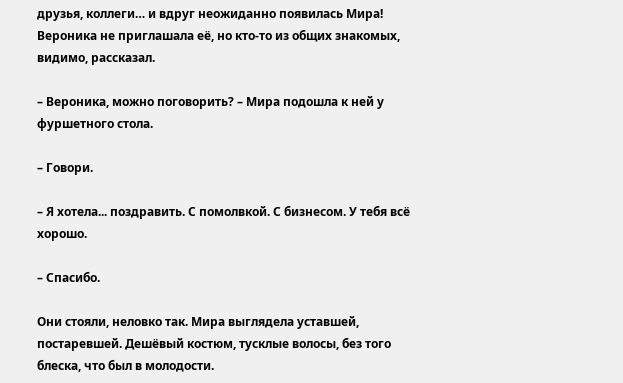друзья, коллеги… и вдруг неожиданно появилась Мира! Вероника не приглашала её, но кто-то из общих знакомых, видимо, рассказал.

– Вероника, можно поговорить? – Мира подошла к ней у фуршетного стола.

– Говори.

– Я хотела... поздравить. С помолвкой. С бизнесом. У тебя всё хорошо.

– Спасибо.

Они стояли, неловко так. Мира выглядела уставшей, постаревшей. Дешёвый костюм, тусклые волосы, без того блеска, что был в молодости.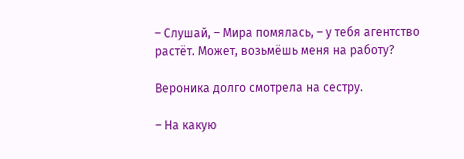– Слушай, – Мира помялась, – у тебя агентство растёт. Может, возьмёшь меня на работу?

Вероника долго смотрела на сестру.

– На какую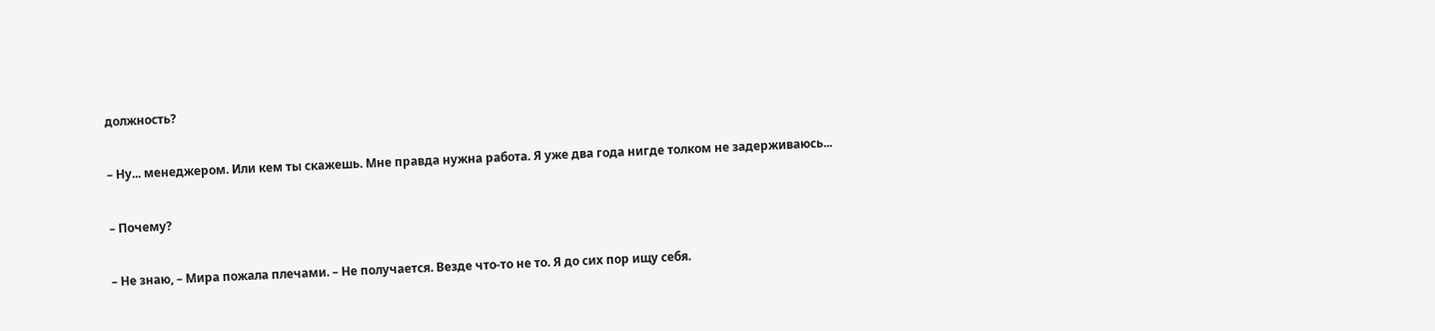должность?

– Ну... менеджером. Или кем ты скажешь. Мне правда нужна работа. Я уже два года нигде толком не задерживаюсь...

– Почему?

– Не знаю, – Мира пожала плечами. – Не получается. Везде что-то не то. Я до сих пор ищу себя.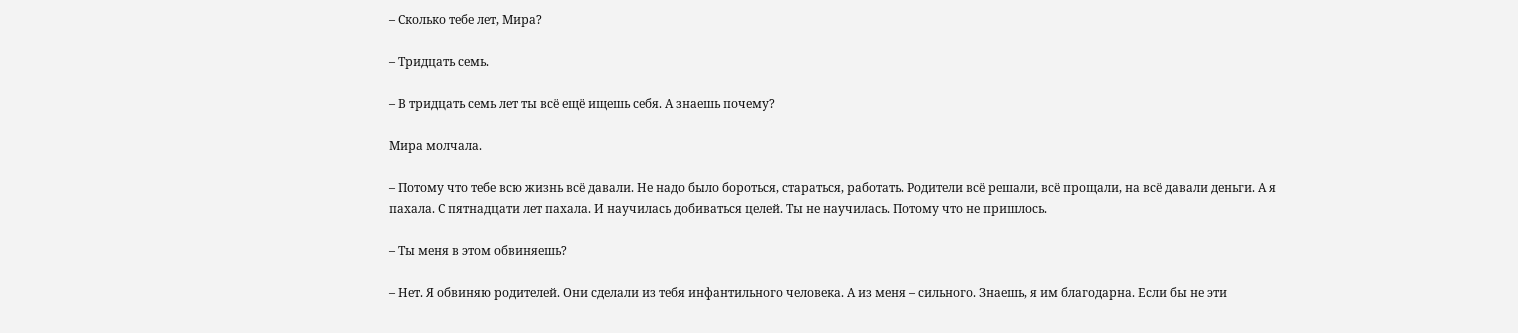– Сколько тебе лет, Мира?

– Тридцать семь.

– В тридцать семь лет ты всё ещё ищешь себя. А знаешь почему?

Мира молчала.

– Потому что тебе всю жизнь всё давали. Не надо было бороться, стараться, работать. Родители всё решали, всё прощали, на всё давали деньги. А я пахала. С пятнадцати лет пахала. И научилась добиваться целей. Ты не научилась. Потому что не пришлось.

– Ты меня в этом обвиняешь?

– Нет. Я обвиняю родителей. Они сделали из тебя инфантильного человека. А из меня – сильного. Знаешь, я им благодарна. Если бы не эти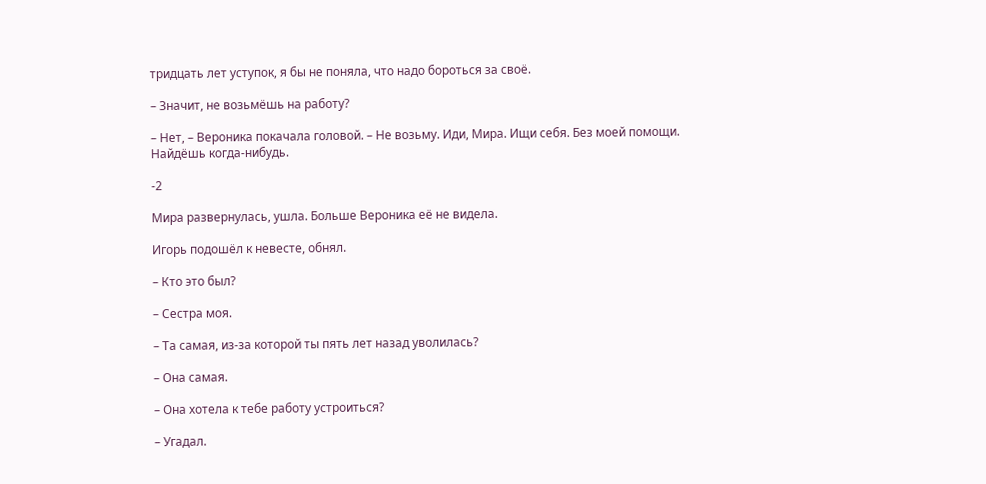тридцать лет уступок, я бы не поняла, что надо бороться за своё.

– Значит, не возьмёшь на работу?

– Нет, – Вероника покачала головой. – Не возьму. Иди, Мира. Ищи себя. Без моей помощи. Найдёшь когда-нибудь.

-2

Мира развернулась, ушла. Больше Вероника её не видела.

Игорь подошёл к невесте, обнял.

– Кто это был?

– Сестра моя.

– Та самая, из-за которой ты пять лет назад уволилась?

– Она самая.

– Она хотела к тебе работу устроиться?

– Угадал.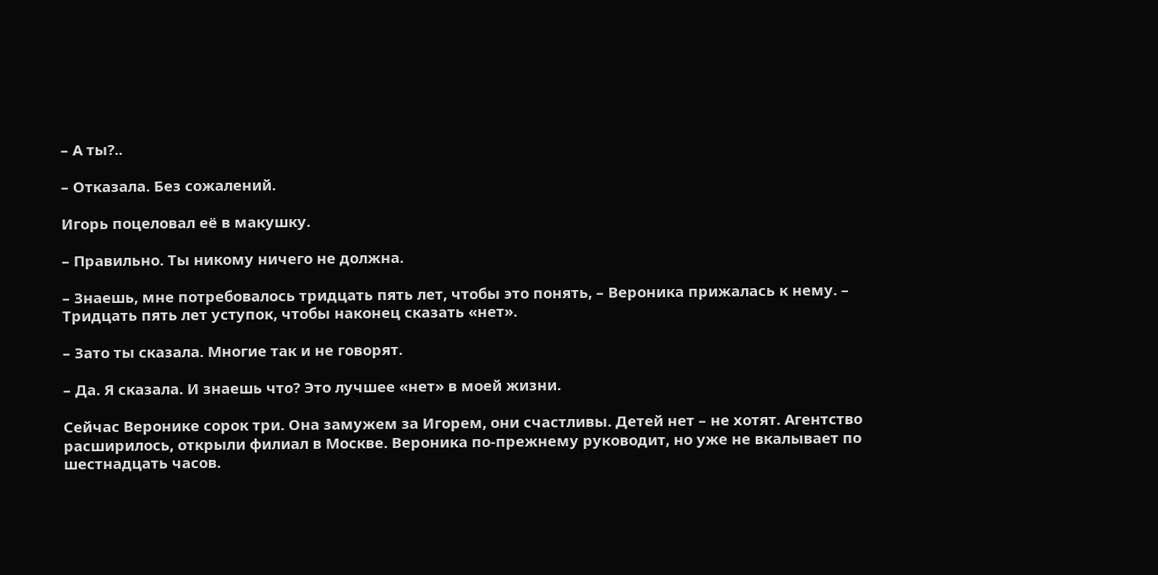– А ты?..

– Отказала. Без сожалений.

Игорь поцеловал её в макушку.

– Правильно. Ты никому ничего не должна.

– Знаешь, мне потребовалось тридцать пять лет, чтобы это понять, – Вероника прижалась к нему. – Тридцать пять лет уступок, чтобы наконец сказать «нет».

– Зато ты сказала. Многие так и не говорят.

– Да. Я сказала. И знаешь что? Это лучшее «нет» в моей жизни.

Сейчас Веронике сорок три. Она замужем за Игорем, они счастливы. Детей нет – не хотят. Агентство расширилось, открыли филиал в Москве. Вероника по-прежнему руководит, но уже не вкалывает по шестнадцать часов.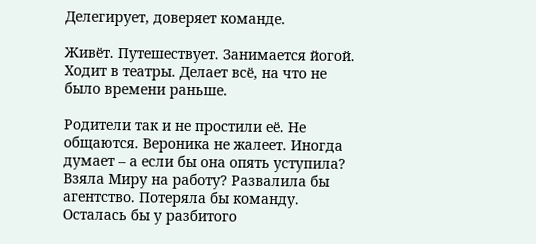Делегирует, доверяет команде.

Живёт. Путешествует. Занимается йогой. Ходит в театры. Делает всё, на что не было времени раньше.

Родители так и не простили её. Не общаются. Вероника не жалеет. Иногда думает – а если бы она опять уступила? Взяла Миру на работу? Развалила бы агентство. Потеряла бы команду. Осталась бы у разбитого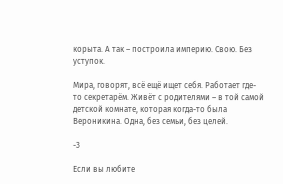корыта. А так – построила империю. Свою. Без уступок.

Мира, говорят, всё ещё ищет себя. Работает где-то секретарём. Живёт с родителями – в той самой детской комнате, которая когда-то была Вероникина. Одна, без семьи, без целей.

-3

Если вы любите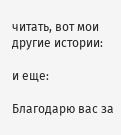читать, вот мои другие истории:

и еще:

Благодарю вас за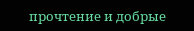прочтение и добрые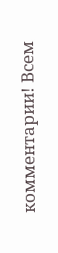комментарии! Всем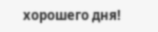хорошего дня!